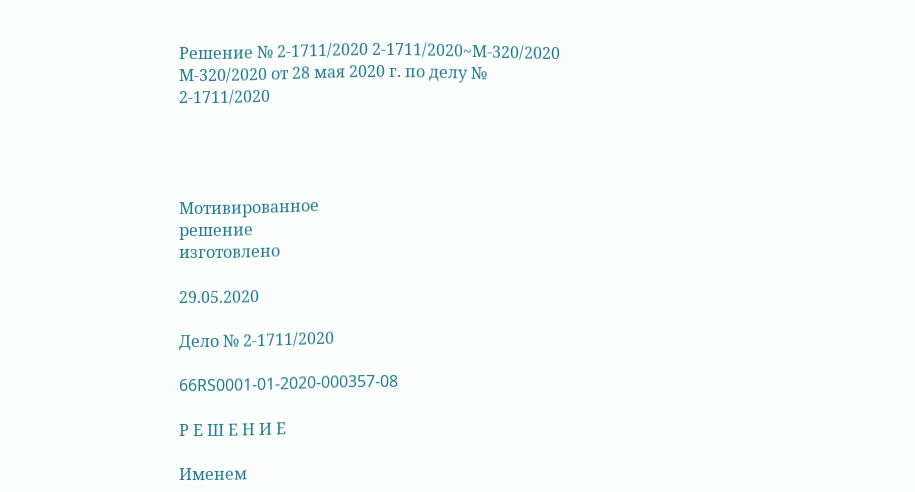Решение № 2-1711/2020 2-1711/2020~М-320/2020 М-320/2020 от 28 мая 2020 г. по делу № 2-1711/2020




Мотивированное
решение
изготовлено

29.05.2020

Дело № 2-1711/2020

66RS0001-01-2020-000357-08

Р Е Ш Е Н И Е

Именем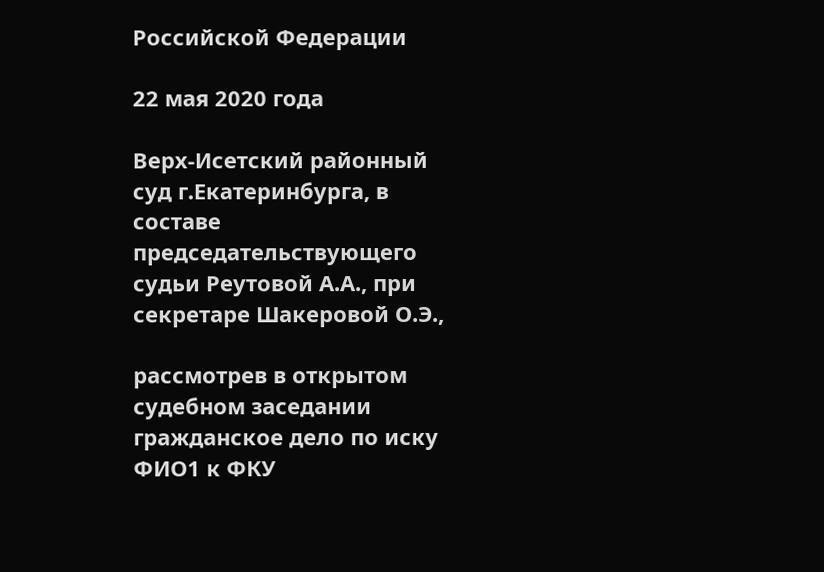Российской Федерации

22 мая 2020 года

Верх-Исетский районный суд г.Екатеринбурга, в составе председательствующего судьи Реутовой А.А., при секретаре Шакеровой О.Э.,

рассмотрев в открытом судебном заседании гражданское дело по иску ФИО1 к ФКУ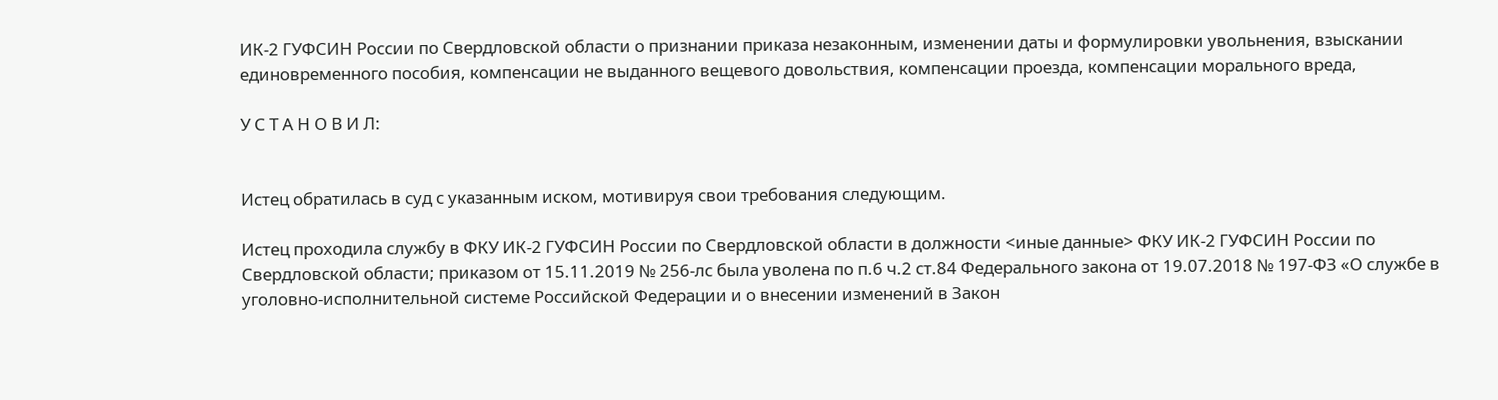ИК-2 ГУФСИН России по Свердловской области о признании приказа незаконным, изменении даты и формулировки увольнения, взыскании единовременного пособия, компенсации не выданного вещевого довольствия, компенсации проезда, компенсации морального вреда,

У С Т А Н О В И Л:


Истец обратилась в суд с указанным иском, мотивируя свои требования следующим.

Истец проходила службу в ФКУ ИК-2 ГУФСИН России по Свердловской области в должности <иные данные> ФКУ ИК-2 ГУФСИН России по Свердловской области; приказом от 15.11.2019 № 256-лс была уволена по п.6 ч.2 ст.84 Федерального закона от 19.07.2018 № 197-ФЗ «О службе в уголовно-исполнительной системе Российской Федерации и о внесении изменений в Закон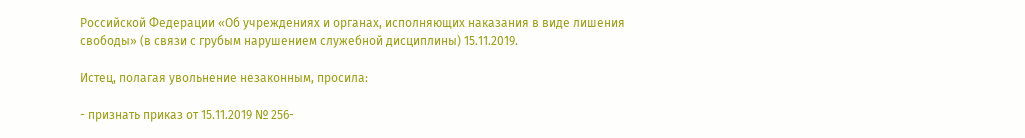Российской Федерации «Об учреждениях и органах, исполняющих наказания в виде лишения свободы» (в связи с грубым нарушением служебной дисциплины) 15.11.2019.

Истец, полагая увольнение незаконным, просила:

- признать приказ от 15.11.2019 № 256-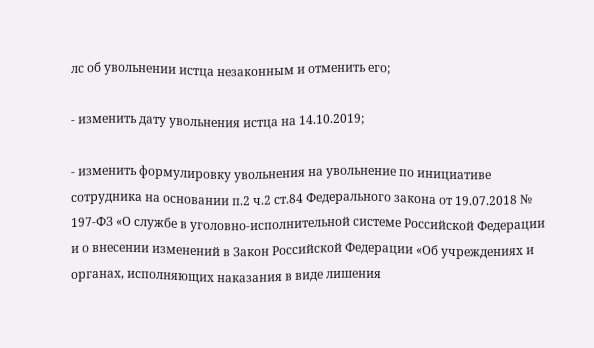лс об увольнении истца незаконным и отменить его;

- изменить дату увольнения истца на 14.10.2019;

- изменить формулировку увольнения на увольнение по инициативе сотрудника на основании п.2 ч.2 ст.84 Федерального закона от 19.07.2018 № 197-ФЗ «О службе в уголовно-исполнительной системе Российской Федерации и о внесении изменений в Закон Российской Федерации «Об учреждениях и органах, исполняющих наказания в виде лишения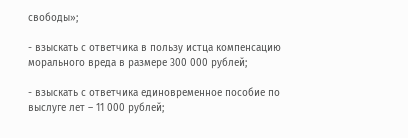свободы»;

- взыскать с ответчика в пользу истца компенсацию морального вреда в размере 300 000 рублей;

- взыскать с ответчика единовременное пособие по выслуге лет – 11 000 рублей;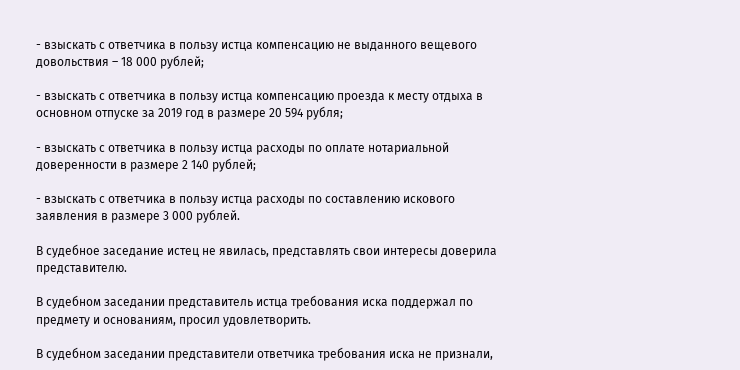- взыскать с ответчика в пользу истца компенсацию не выданного вещевого довольствия – 18 000 рублей;

- взыскать с ответчика в пользу истца компенсацию проезда к месту отдыха в основном отпуске за 2019 год в размере 20 594 рубля;

- взыскать с ответчика в пользу истца расходы по оплате нотариальной доверенности в размере 2 140 рублей;

- взыскать с ответчика в пользу истца расходы по составлению искового заявления в размере 3 000 рублей.

В судебное заседание истец не явилась, представлять свои интересы доверила представителю.

В судебном заседании представитель истца требования иска поддержал по предмету и основаниям, просил удовлетворить.

В судебном заседании представители ответчика требования иска не признали,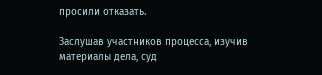просили отказать.

Заслушав участников процесса, изучив материалы дела, суд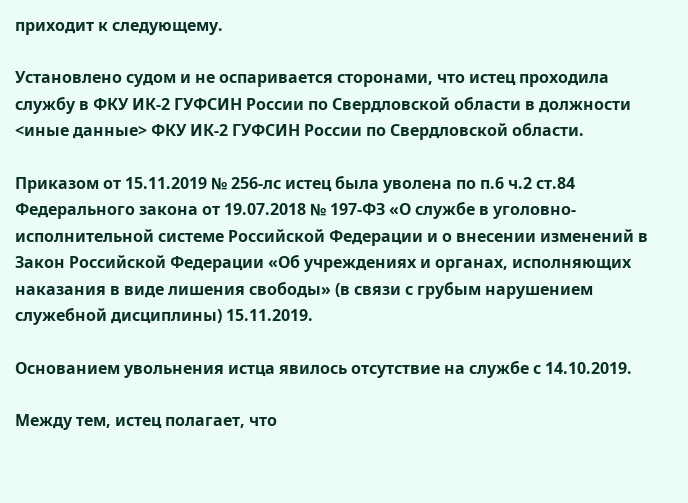приходит к следующему.

Установлено судом и не оспаривается сторонами, что истец проходила службу в ФКУ ИК-2 ГУФСИН России по Свердловской области в должности <иные данные> ФКУ ИК-2 ГУФСИН России по Свердловской области.

Приказом от 15.11.2019 № 256-лс истец была уволена по п.6 ч.2 ст.84 Федерального закона от 19.07.2018 № 197-ФЗ «О службе в уголовно-исполнительной системе Российской Федерации и о внесении изменений в Закон Российской Федерации «Об учреждениях и органах, исполняющих наказания в виде лишения свободы» (в связи с грубым нарушением служебной дисциплины) 15.11.2019.

Основанием увольнения истца явилось отсутствие на службе с 14.10.2019.

Между тем, истец полагает, что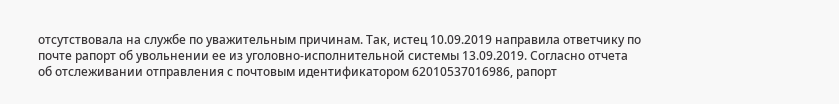отсутствовала на службе по уважительным причинам. Так, истец 10.09.2019 направила ответчику по почте рапорт об увольнении ее из уголовно-исполнительной системы 13.09.2019. Согласно отчета об отслеживании отправления с почтовым идентификатором 62010537016986, рапорт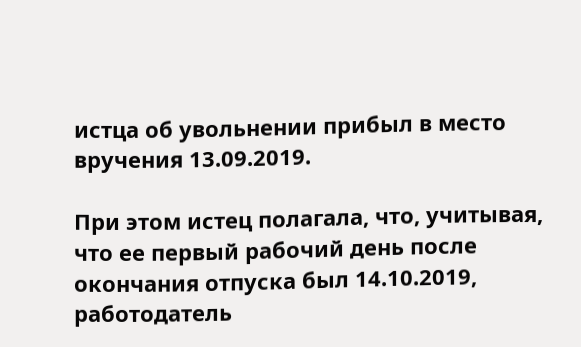истца об увольнении прибыл в место вручения 13.09.2019.

При этом истец полагала, что, учитывая, что ее первый рабочий день после окончания отпуска был 14.10.2019, работодатель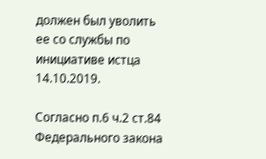должен был уволить ее со службы по инициативе истца 14.10.2019.

Согласно п.6 ч.2 ст.84 Федерального закона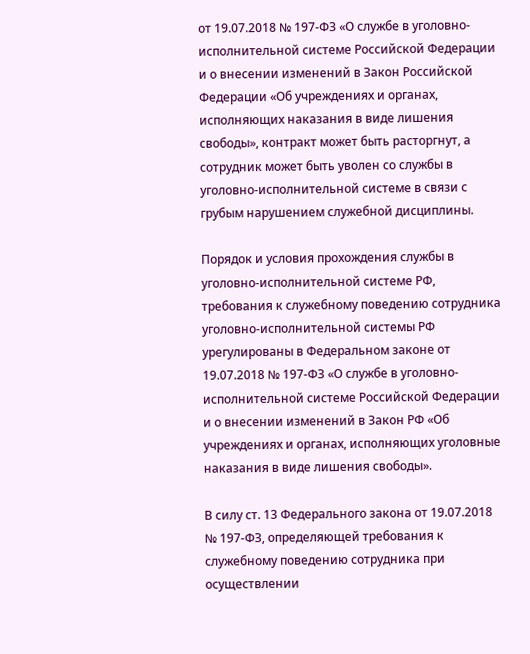от 19.07.2018 № 197-ФЗ «О службе в уголовно-исполнительной системе Российской Федерации и о внесении изменений в Закон Российской Федерации «Об учреждениях и органах, исполняющих наказания в виде лишения свободы», контракт может быть расторгнут, а сотрудник может быть уволен со службы в уголовно-исполнительной системе в связи с грубым нарушением служебной дисциплины.

Порядок и условия прохождения службы в уголовно-исполнительной системе РФ, требования к служебному поведению сотрудника уголовно-исполнительной системы РФ урегулированы в Федеральном законе от 19.07.2018 № 197-ФЗ «О службе в уголовно-исполнительной системе Российской Федерации и о внесении изменений в Закон РФ «Об учреждениях и органах, исполняющих уголовные наказания в виде лишения свободы».

В силу ст. 13 Федерального закона от 19.07.2018 № 197-ФЗ, определяющей требования к служебному поведению сотрудника при осуществлении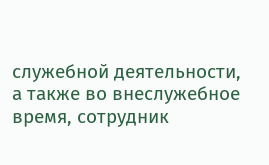служебной деятельности, а также во внеслужебное время, сотрудник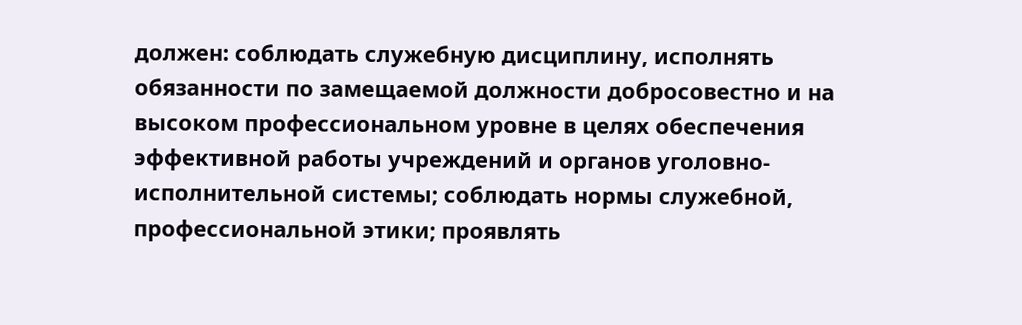должен: соблюдать служебную дисциплину, исполнять обязанности по замещаемой должности добросовестно и на высоком профессиональном уровне в целях обеспечения эффективной работы учреждений и органов уголовно-исполнительной системы; соблюдать нормы служебной, профессиональной этики; проявлять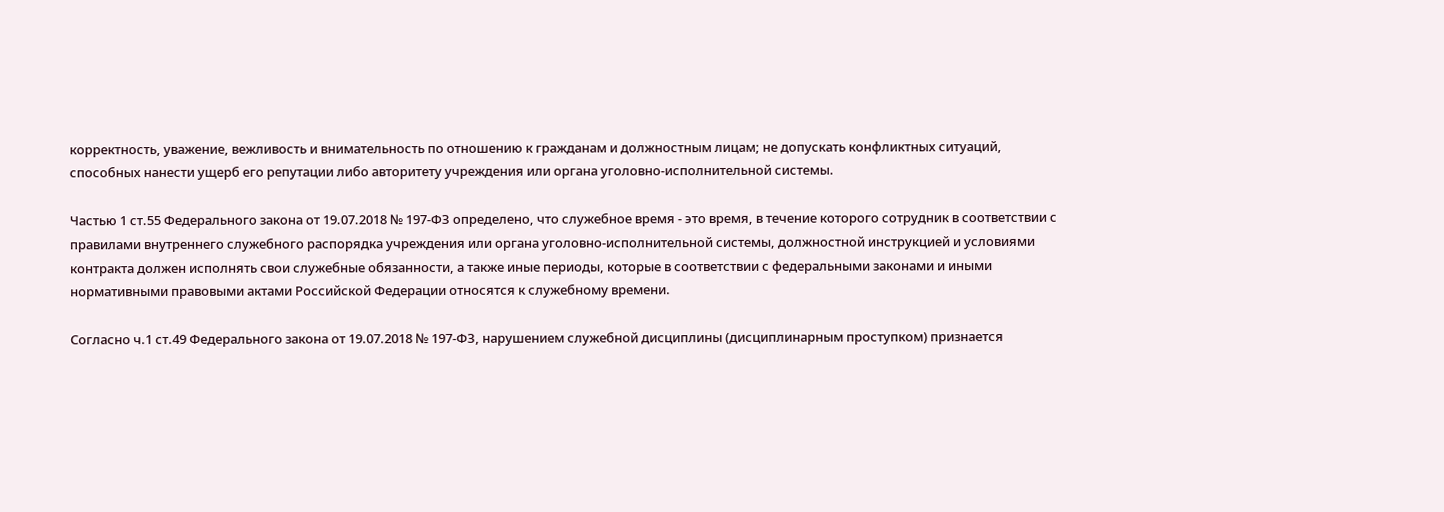корректность, уважение, вежливость и внимательность по отношению к гражданам и должностным лицам; не допускать конфликтных ситуаций, способных нанести ущерб его репутации либо авторитету учреждения или органа уголовно-исполнительной системы.

Частью 1 ст.55 Федерального закона от 19.07.2018 № 197-ФЗ определено, что служебное время - это время, в течение которого сотрудник в соответствии с правилами внутреннего служебного распорядка учреждения или органа уголовно-исполнительной системы, должностной инструкцией и условиями контракта должен исполнять свои служебные обязанности, а также иные периоды, которые в соответствии с федеральными законами и иными нормативными правовыми актами Российской Федерации относятся к служебному времени.

Согласно ч.1 ст.49 Федерального закона от 19.07.2018 № 197-ФЗ, нарушением служебной дисциплины (дисциплинарным проступком) признается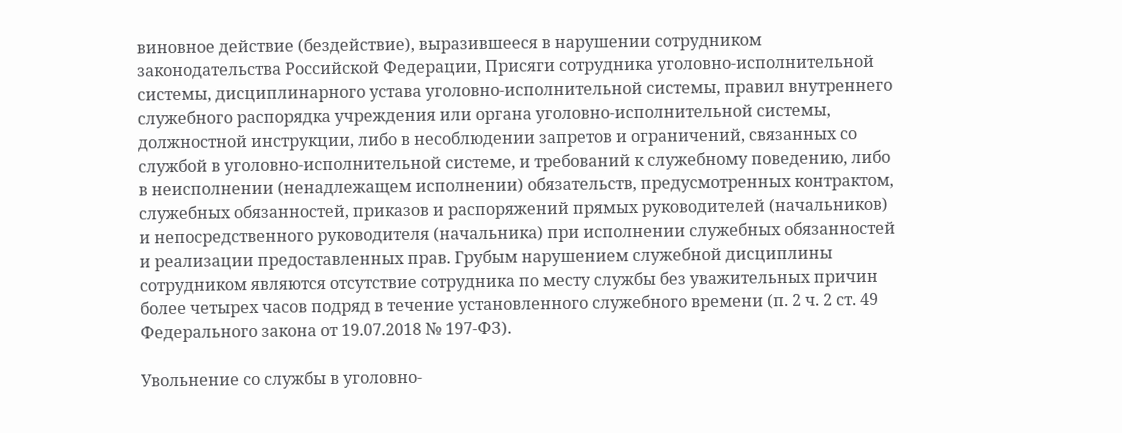виновное действие (бездействие), выразившееся в нарушении сотрудником законодательства Российской Федерации, Присяги сотрудника уголовно-исполнительной системы, дисциплинарного устава уголовно-исполнительной системы, правил внутреннего служебного распорядка учреждения или органа уголовно-исполнительной системы, должностной инструкции, либо в несоблюдении запретов и ограничений, связанных со службой в уголовно-исполнительной системе, и требований к служебному поведению, либо в неисполнении (ненадлежащем исполнении) обязательств, предусмотренных контрактом, служебных обязанностей, приказов и распоряжений прямых руководителей (начальников) и непосредственного руководителя (начальника) при исполнении служебных обязанностей и реализации предоставленных прав. Грубым нарушением служебной дисциплины сотрудником являются отсутствие сотрудника по месту службы без уважительных причин более четырех часов подряд в течение установленного служебного времени (п. 2 ч. 2 ст. 49 Федерального закона от 19.07.2018 № 197-ФЗ).

Увольнение со службы в уголовно-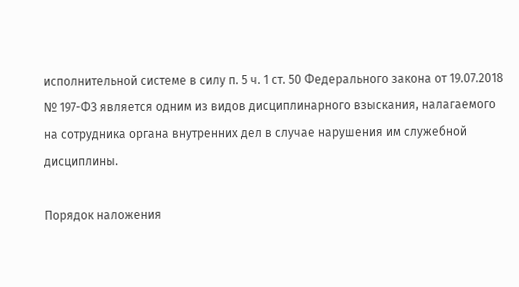исполнительной системе в силу п. 5 ч. 1 ст. 50 Федерального закона от 19.07.2018 № 197-ФЗ является одним из видов дисциплинарного взыскания, налагаемого на сотрудника органа внутренних дел в случае нарушения им служебной дисциплины.

Порядок наложения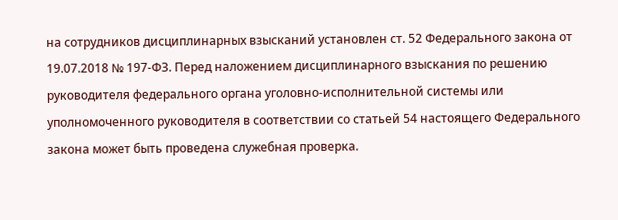на сотрудников дисциплинарных взысканий установлен ст. 52 Федерального закона от 19.07.2018 № 197-ФЗ. Перед наложением дисциплинарного взыскания по решению руководителя федерального органа уголовно-исполнительной системы или уполномоченного руководителя в соответствии со статьей 54 настоящего Федерального закона может быть проведена служебная проверка.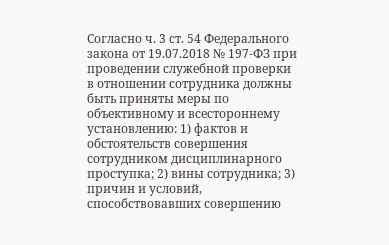Согласно ч. 3 ст. 54 Федерального закона от 19.07.2018 № 197-ФЗ при проведении служебной проверки в отношении сотрудника должны быть приняты меры по объективному и всестороннему установлению: 1) фактов и обстоятельств совершения сотрудником дисциплинарного проступка; 2) вины сотрудника; 3) причин и условий, способствовавших совершению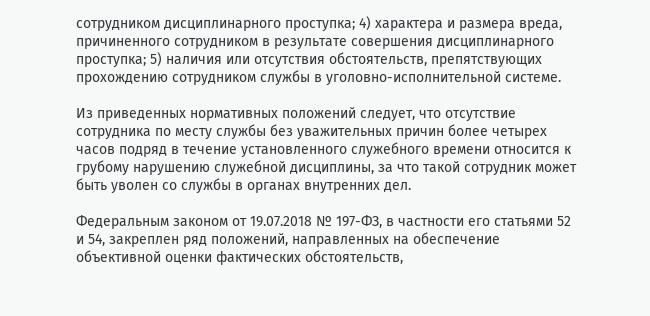сотрудником дисциплинарного проступка; 4) характера и размера вреда, причиненного сотрудником в результате совершения дисциплинарного проступка; 5) наличия или отсутствия обстоятельств, препятствующих прохождению сотрудником службы в уголовно-исполнительной системе.

Из приведенных нормативных положений следует, что отсутствие сотрудника по месту службы без уважительных причин более четырех часов подряд в течение установленного служебного времени относится к грубому нарушению служебной дисциплины, за что такой сотрудник может быть уволен со службы в органах внутренних дел.

Федеральным законом от 19.07.2018 № 197-ФЗ, в частности его статьями 52 и 54, закреплен ряд положений, направленных на обеспечение объективной оценки фактических обстоятельств,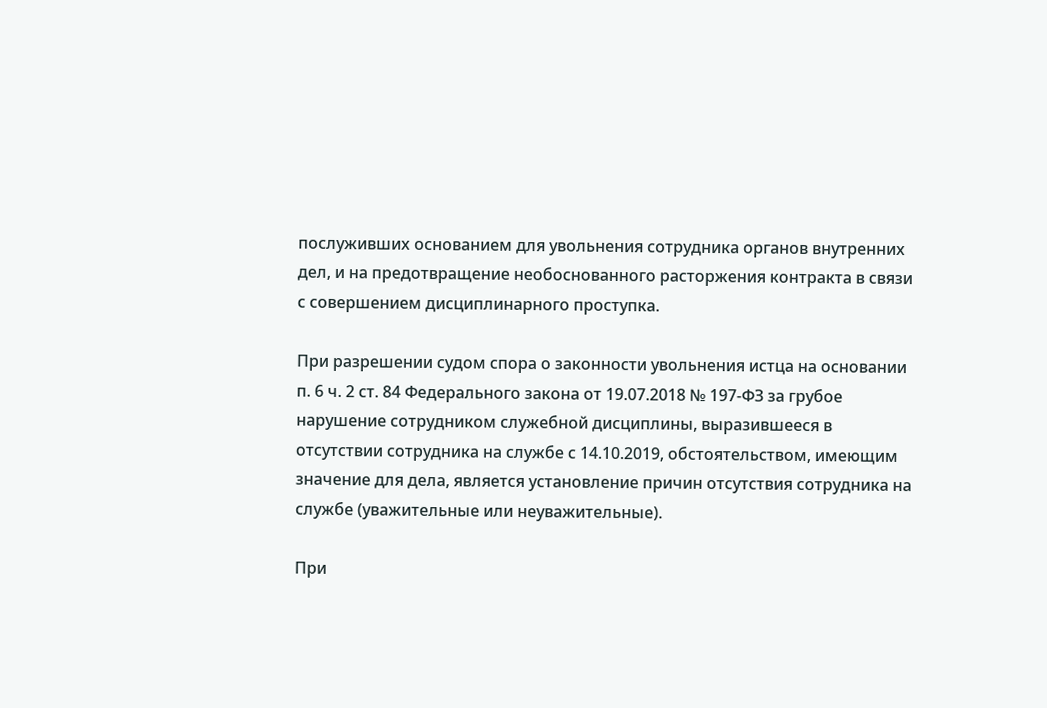послуживших основанием для увольнения сотрудника органов внутренних дел, и на предотвращение необоснованного расторжения контракта в связи с совершением дисциплинарного проступка.

При разрешении судом спора о законности увольнения истца на основании п. 6 ч. 2 ст. 84 Федерального закона от 19.07.2018 № 197-ФЗ за грубое нарушение сотрудником служебной дисциплины, выразившееся в отсутствии сотрудника на службе с 14.10.2019, обстоятельством, имеющим значение для дела, является установление причин отсутствия сотрудника на службе (уважительные или неуважительные).

При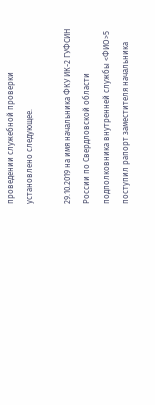проведении служебной проверки установлено следующее.

29.10.2019 на имя начальника ФКУ ИК-2 ГУФСИН России по Свердловской области подполковника внутренней службы <ФИО>5 поступил рапорт заместителя начальника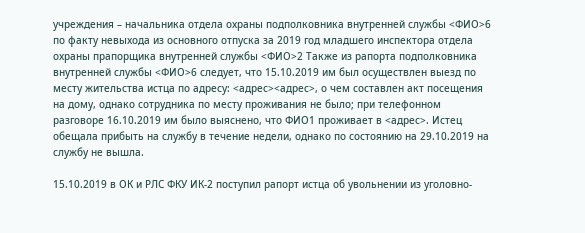учреждения – начальника отдела охраны подполковника внутренней службы <ФИО>6 по факту невыхода из основного отпуска за 2019 год младшего инспектора отдела охраны прапорщика внутренней службы <ФИО>2 Также из рапорта подполковника внутренней службы <ФИО>6 следует, что 15.10.2019 им был осуществлен выезд по месту жительства истца по адресу: <адрес><адрес>, о чем составлен акт посещения на дому, однако сотрудника по месту проживания не было; при телефонном разговоре 16.10.2019 им было выяснено, что ФИО1 проживает в <адрес>. Истец обещала прибыть на службу в течение недели, однако по состоянию на 29.10.2019 на службу не вышла.

15.10.2019 в ОК и РЛС ФКУ ИК-2 поступил рапорт истца об увольнении из уголовно-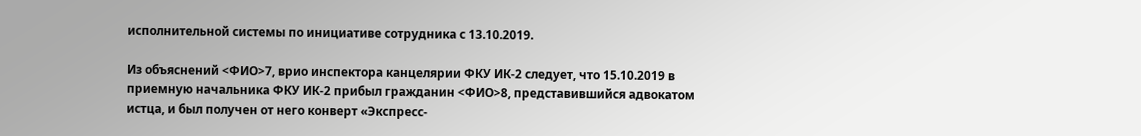исполнительной системы по инициативе сотрудника с 13.10.2019.

Из объяснений <ФИО>7, врио инспектора канцелярии ФКУ ИК-2 следует, что 15.10.2019 в приемную начальника ФКУ ИК-2 прибыл гражданин <ФИО>8, представившийся адвокатом истца, и был получен от него конверт «Экспресс-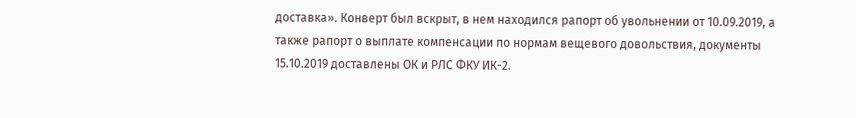доставка». Конверт был вскрыт, в нем находился рапорт об увольнении от 10.09.2019, а также рапорт о выплате компенсации по нормам вещевого довольствия, документы 15.10.2019 доставлены ОК и РЛС ФКУ ИК-2.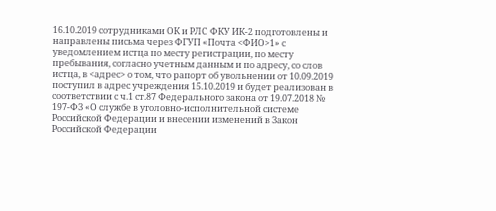16.10.2019 сотрудниками ОК и РЛС ФКУ ИК-2 подготовлены и направлены письма через ФГУП «Почта <ФИО>1» с уведомлением истца по месту регистрации, по месту пребывания, согласно учетным данным и по адресу, со слов истца, в <адрес> о том, что рапорт об увольнении от 10.09.2019 поступил в адрес учреждения 15.10.2019 и будет реализован в соответствии с ч.1 ст.87 Федерального закона от 19.07.2018 № 197-ФЗ «О службе в уголовно-исполнительной системе Российской Федерации и внесении изменений в Закон Российской Федерации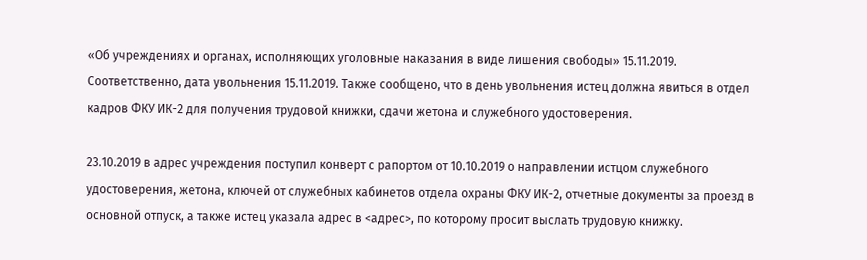«Об учреждениях и органах, исполняющих уголовные наказания в виде лишения свободы» 15.11.2019. Соответственно, дата увольнения 15.11.2019. Также сообщено, что в день увольнения истец должна явиться в отдел кадров ФКУ ИК-2 для получения трудовой книжки, сдачи жетона и служебного удостоверения.

23.10.2019 в адрес учреждения поступил конверт с рапортом от 10.10.2019 о направлении истцом служебного удостоверения, жетона, ключей от служебных кабинетов отдела охраны ФКУ ИК-2, отчетные документы за проезд в основной отпуск, а также истец указала адрес в <адрес>, по которому просит выслать трудовую книжку.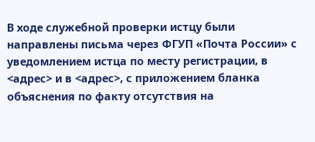В ходе служебной проверки истцу были направлены письма через ФГУП «Почта России» с уведомлением истца по месту регистрации, в <адрес> и в <адрес>, с приложением бланка объяснения по факту отсутствия на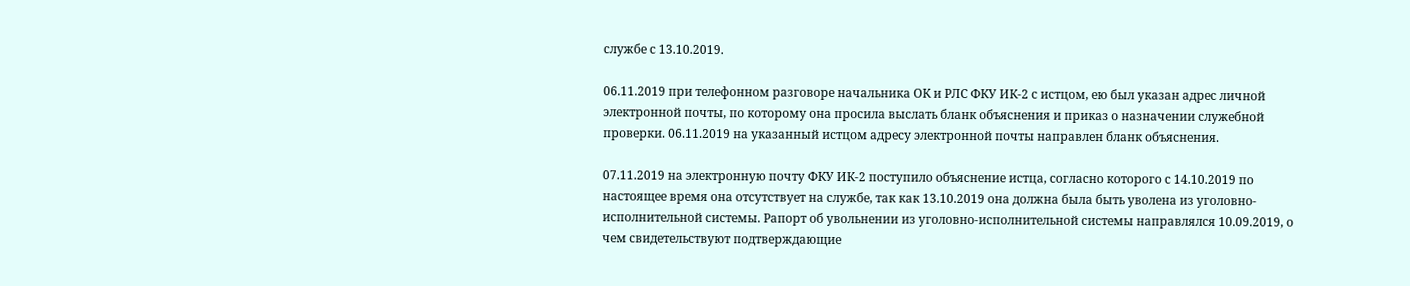службе с 13.10.2019.

06.11.2019 при телефонном разговоре начальника ОК и РЛС ФКУ ИК-2 с истцом, ею был указан адрес личной электронной почты, по которому она просила выслать бланк объяснения и приказ о назначении служебной проверки. 06.11.2019 на указанный истцом адресу электронной почты направлен бланк объяснения.

07.11.2019 на электронную почту ФКУ ИК-2 поступило объяснение истца, согласно которого с 14.10.2019 по настоящее время она отсутствует на службе, так как 13.10.2019 она должна была быть уволена из уголовно-исполнительной системы. Рапорт об увольнении из уголовно-исполнительной системы направлялся 10.09.2019, о чем свидетельствуют подтверждающие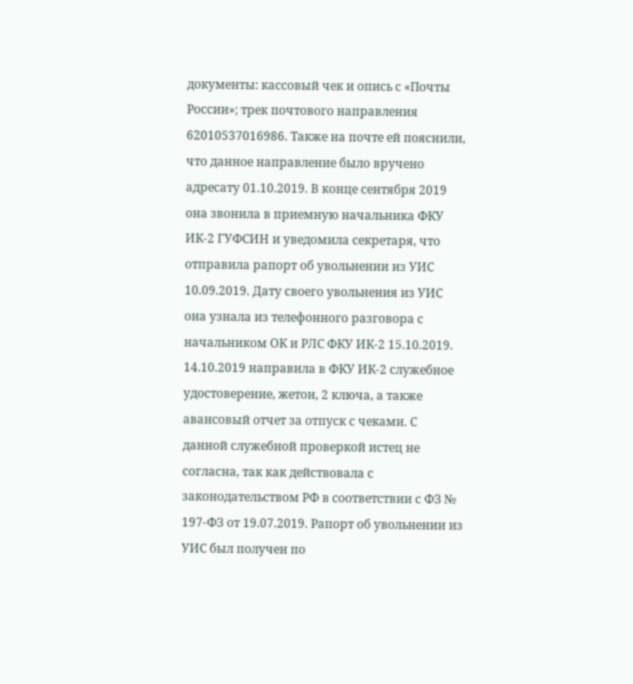документы: кассовый чек и опись с «Почты России»; трек почтового направления 62010537016986. Также на почте ей пояснили, что данное направление было вручено адресату 01.10.2019. В конце сентября 2019 она звонила в приемную начальника ФКУ ИК-2 ГУФСИН и уведомила секретаря, что отправила рапорт об увольнении из УИС 10.09.2019. Дату своего увольнения из УИС она узнала из телефонного разговора с начальником ОК и РЛС ФКУ ИК-2 15.10.2019. 14.10.2019 направила в ФКУ ИК-2 служебное удостоверение, жетон, 2 ключа, а также авансовый отчет за отпуск с чеками. С данной служебной проверкой истец не согласна, так как действовала с законодательством РФ в соответствии с ФЗ № 197-ФЗ от 19.07.2019. Рапорт об увольнении из УИС был получен по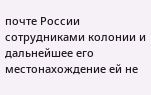почте России сотрудниками колонии и дальнейшее его местонахождение ей не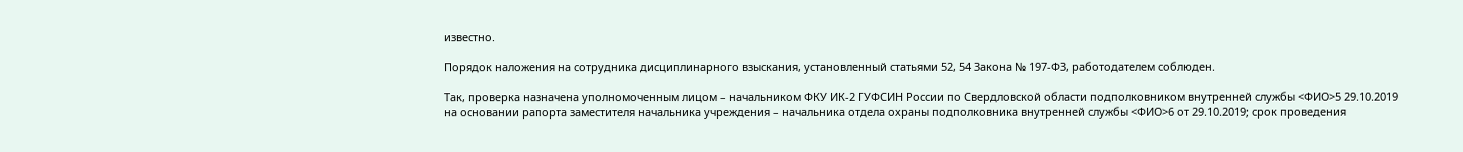известно.

Порядок наложения на сотрудника дисциплинарного взыскания, установленный статьями 52, 54 Закона № 197-ФЗ, работодателем соблюден.

Так, проверка назначена уполномоченным лицом – начальником ФКУ ИК-2 ГУФСИН России по Свердловской области подполковником внутренней службы <ФИО>5 29.10.2019 на основании рапорта заместителя начальника учреждения – начальника отдела охраны подполковника внутренней службы <ФИО>6 от 29.10.2019; срок проведения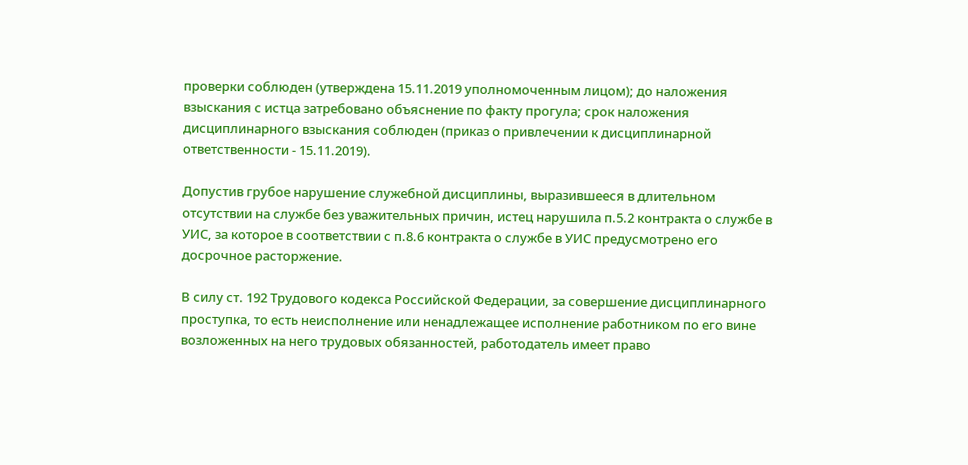проверки соблюден (утверждена 15.11.2019 уполномоченным лицом); до наложения взыскания с истца затребовано объяснение по факту прогула; срок наложения дисциплинарного взыскания соблюден (приказ о привлечении к дисциплинарной ответственности - 15.11.2019).

Допустив грубое нарушение служебной дисциплины, выразившееся в длительном отсутствии на службе без уважительных причин, истец нарушила п.5.2 контракта о службе в УИС, за которое в соответствии с п.8.6 контракта о службе в УИС предусмотрено его досрочное расторжение.

В силу ст. 192 Трудового кодекса Российской Федерации, за совершение дисциплинарного проступка, то есть неисполнение или ненадлежащее исполнение работником по его вине возложенных на него трудовых обязанностей, работодатель имеет право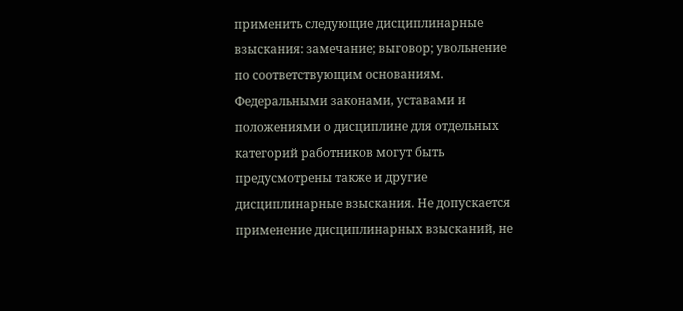применить следующие дисциплинарные взыскания: замечание; выговор; увольнение по соответствующим основаниям. Федеральными законами, уставами и положениями о дисциплине для отдельных категорий работников могут быть предусмотрены также и другие дисциплинарные взыскания. Не допускается применение дисциплинарных взысканий, не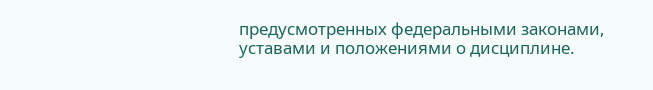предусмотренных федеральными законами, уставами и положениями о дисциплине.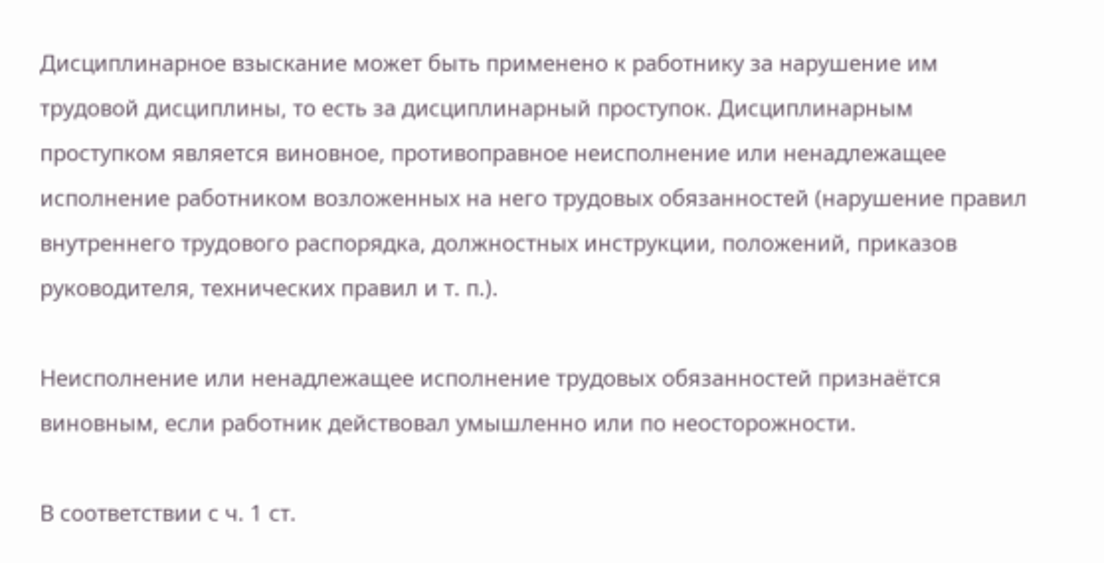Дисциплинарное взыскание может быть применено к работнику за нарушение им трудовой дисциплины, то есть за дисциплинарный проступок. Дисциплинарным проступком является виновное, противоправное неисполнение или ненадлежащее исполнение работником возложенных на него трудовых обязанностей (нарушение правил внутреннего трудового распорядка, должностных инструкции, положений, приказов руководителя, технических правил и т. п.).

Неисполнение или ненадлежащее исполнение трудовых обязанностей признаётся виновным, если работник действовал умышленно или по неосторожности.

В соответствии с ч. 1 ст.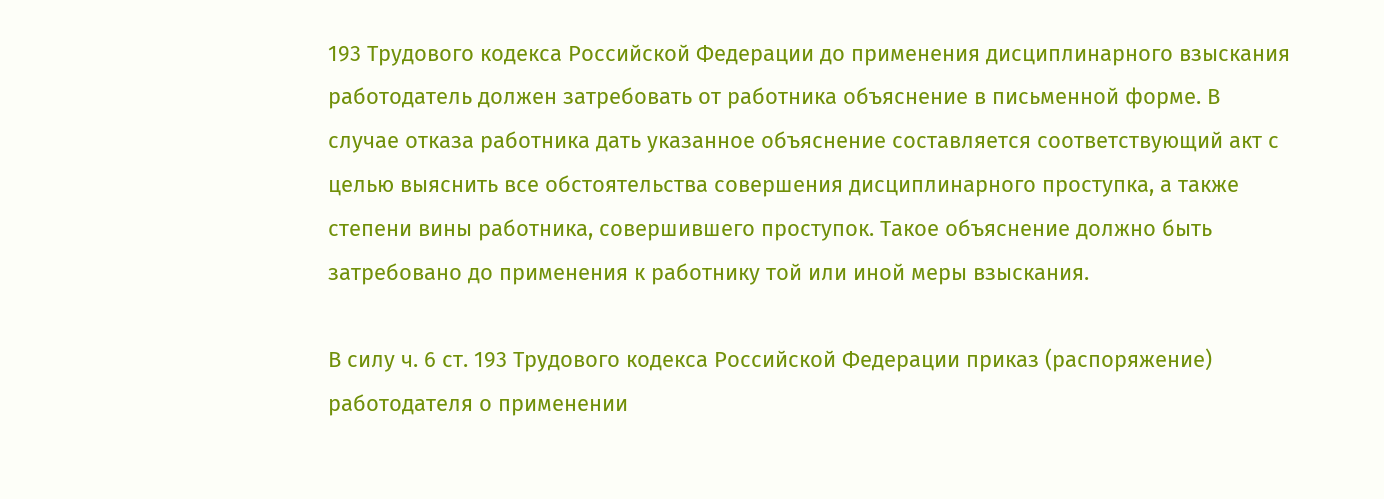193 Трудового кодекса Российской Федерации до применения дисциплинарного взыскания работодатель должен затребовать от работника объяснение в письменной форме. В случае отказа работника дать указанное объяснение составляется соответствующий акт с целью выяснить все обстоятельства совершения дисциплинарного проступка, а также степени вины работника, совершившего проступок. Такое объяснение должно быть затребовано до применения к работнику той или иной меры взыскания.

В силу ч. 6 ст. 193 Трудового кодекса Российской Федерации приказ (распоряжение) работодателя о применении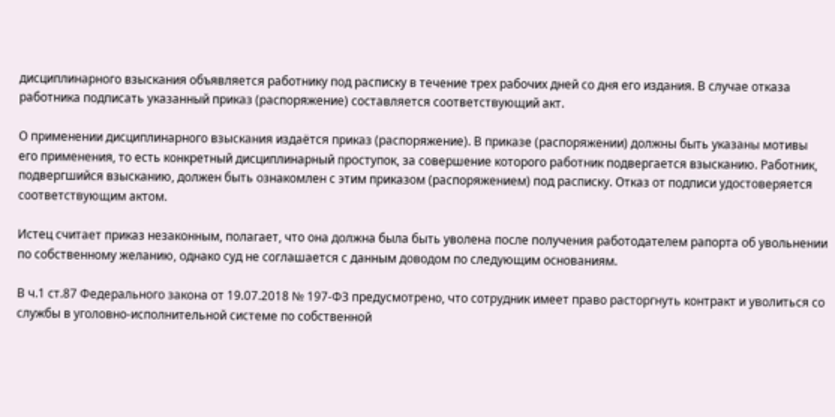дисциплинарного взыскания объявляется работнику под расписку в течение трех рабочих дней со дня его издания. В случае отказа работника подписать указанный приказ (распоряжение) составляется соответствующий акт.

О применении дисциплинарного взыскания издаётся приказ (распоряжение). В приказе (распоряжении) должны быть указаны мотивы его применения, то есть конкретный дисциплинарный проступок, за совершение которого работник подвергается взысканию. Работник, подвергшийся взысканию, должен быть ознакомлен с этим приказом (распоряжением) под расписку. Отказ от подписи удостоверяется соответствующим актом.

Истец считает приказ незаконным, полагает, что она должна была быть уволена после получения работодателем рапорта об увольнении по собственному желанию, однако суд не соглашается с данным доводом по следующим основаниям.

В ч.1 ст.87 Федерального закона от 19.07.2018 № 197-ФЗ предусмотрено, что сотрудник имеет право расторгнуть контракт и уволиться со службы в уголовно-исполнительной системе по собственной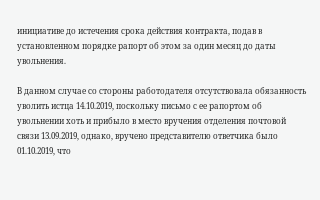инициативе до истечения срока действия контракта, подав в установленном порядке рапорт об этом за один месяц до даты увольнения.

В данном случае со стороны работодателя отсутствовала обязанность уволить истца 14.10.2019, поскольку письмо с ее рапортом об увольнении хоть и прибыло в место вручения отделения почтовой связи 13.09.2019, однако, вручено представителю ответчика было 01.10.2019, что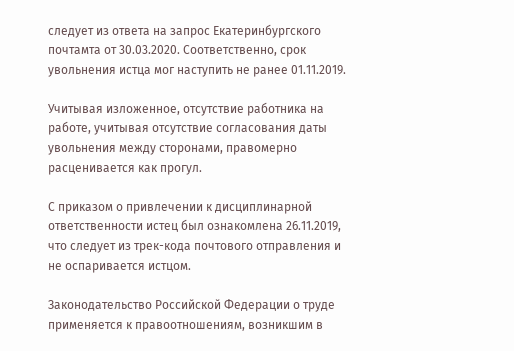следует из ответа на запрос Екатеринбургского почтамта от 30.03.2020. Соответственно, срок увольнения истца мог наступить не ранее 01.11.2019.

Учитывая изложенное, отсутствие работника на работе, учитывая отсутствие согласования даты увольнения между сторонами, правомерно расценивается как прогул.

С приказом о привлечении к дисциплинарной ответственности истец был ознакомлена 26.11.2019, что следует из трек-кода почтового отправления и не оспаривается истцом.

Законодательство Российской Федерации о труде применяется к правоотношениям, возникшим в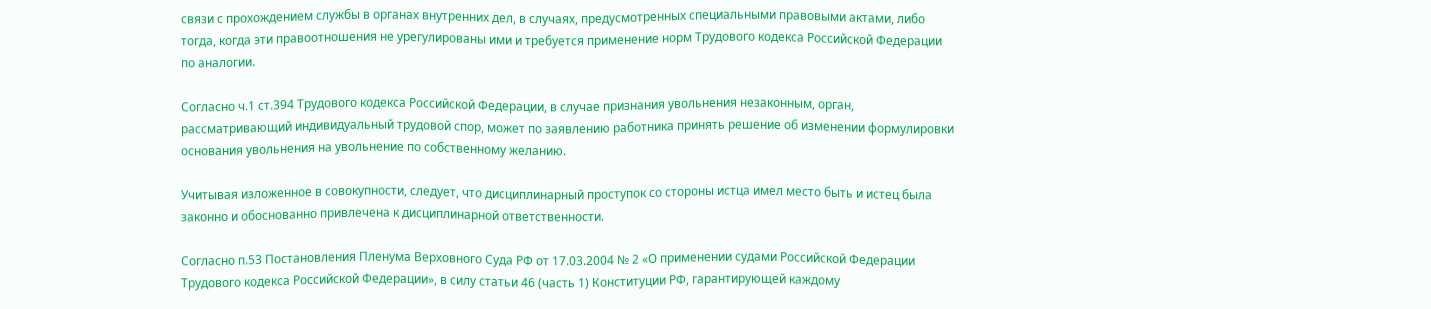связи с прохождением службы в органах внутренних дел, в случаях, предусмотренных специальными правовыми актами, либо тогда, когда эти правоотношения не урегулированы ими и требуется применение норм Трудового кодекса Российской Федерации по аналогии.

Согласно ч.1 ст.394 Трудового кодекса Российской Федерации, в случае признания увольнения незаконным, орган, рассматривающий индивидуальный трудовой спор, может по заявлению работника принять решение об изменении формулировки основания увольнения на увольнение по собственному желанию.

Учитывая изложенное в совокупности, следует, что дисциплинарный проступок со стороны истца имел место быть и истец была законно и обоснованно привлечена к дисциплинарной ответственности.

Согласно п.53 Постановления Пленума Верховного Суда РФ от 17.03.2004 № 2 «О применении судами Российской Федерации Трудового кодекса Российской Федерации», в силу статьи 46 (часть 1) Конституции РФ, гарантирующей каждому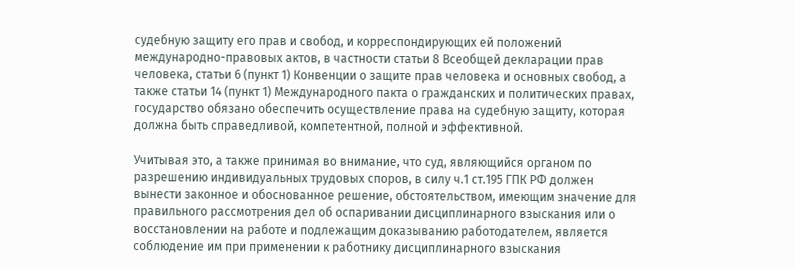судебную защиту его прав и свобод, и корреспондирующих ей положений международно-правовых актов, в частности статьи 8 Всеобщей декларации прав человека, статьи 6 (пункт 1) Конвенции о защите прав человека и основных свобод, а также статьи 14 (пункт 1) Международного пакта о гражданских и политических правах, государство обязано обеспечить осуществление права на судебную защиту, которая должна быть справедливой, компетентной, полной и эффективной.

Учитывая это, а также принимая во внимание, что суд, являющийся органом по разрешению индивидуальных трудовых споров, в силу ч.1 ст.195 ГПК РФ должен вынести законное и обоснованное решение, обстоятельством, имеющим значение для правильного рассмотрения дел об оспаривании дисциплинарного взыскания или о восстановлении на работе и подлежащим доказыванию работодателем, является соблюдение им при применении к работнику дисциплинарного взыскания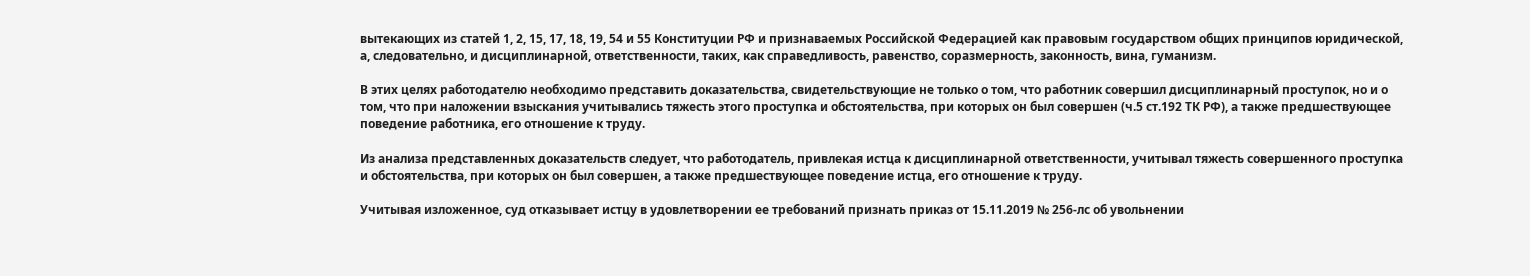вытекающих из статей 1, 2, 15, 17, 18, 19, 54 и 55 Конституции РФ и признаваемых Российской Федерацией как правовым государством общих принципов юридической, а, следовательно, и дисциплинарной, ответственности, таких, как справедливость, равенство, соразмерность, законность, вина, гуманизм.

В этих целях работодателю необходимо представить доказательства, свидетельствующие не только о том, что работник совершил дисциплинарный проступок, но и о том, что при наложении взыскания учитывались тяжесть этого проступка и обстоятельства, при которых он был совершен (ч.5 ст.192 ТК РФ), а также предшествующее поведение работника, его отношение к труду.

Из анализа представленных доказательств следует, что работодатель, привлекая истца к дисциплинарной ответственности, учитывал тяжесть совершенного проступка и обстоятельства, при которых он был совершен, а также предшествующее поведение истца, его отношение к труду.

Учитывая изложенное, суд отказывает истцу в удовлетворении ее требований признать приказ от 15.11.2019 № 256-лс об увольнении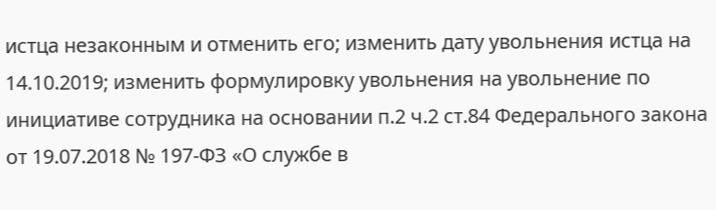истца незаконным и отменить его; изменить дату увольнения истца на 14.10.2019; изменить формулировку увольнения на увольнение по инициативе сотрудника на основании п.2 ч.2 ст.84 Федерального закона от 19.07.2018 № 197-ФЗ «О службе в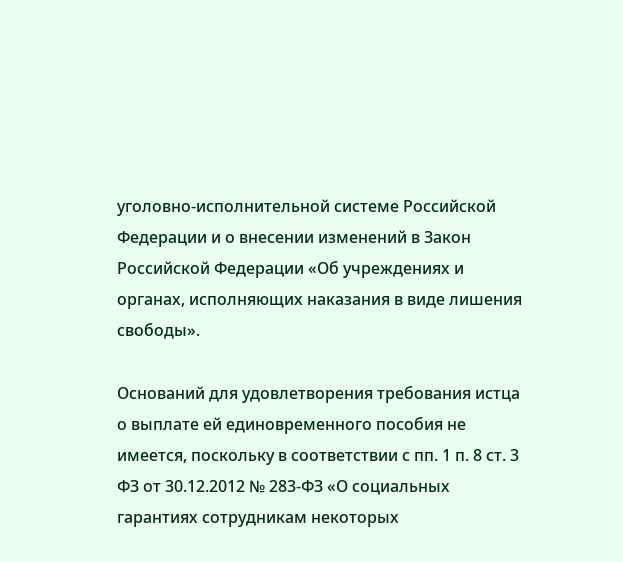уголовно-исполнительной системе Российской Федерации и о внесении изменений в Закон Российской Федерации «Об учреждениях и органах, исполняющих наказания в виде лишения свободы».

Оснований для удовлетворения требования истца о выплате ей единовременного пособия не имеется, поскольку в соответствии с пп. 1 п. 8 ст. 3 ФЗ от 30.12.2012 № 283-ФЗ «О социальных гарантиях сотрудникам некоторых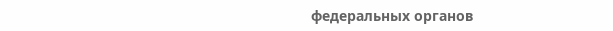федеральных органов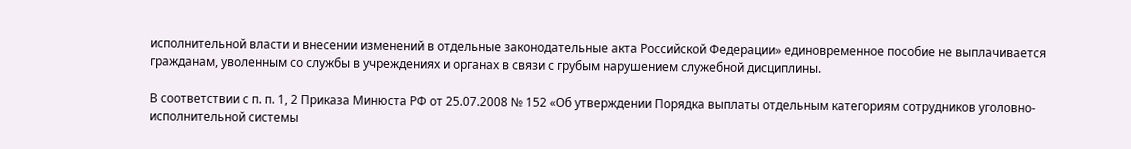исполнительной власти и внесении изменений в отдельные законодательные акта Российской Федерации» единовременное пособие не выплачивается гражданам, уволенным со службы в учреждениях и органах в связи с грубым нарушением служебной дисциплины.

В соответствии с п. п. 1, 2 Приказа Минюста РФ от 25.07.2008 № 152 «Об утверждении Порядка выплаты отдельным категориям сотрудников уголовно-исполнительной системы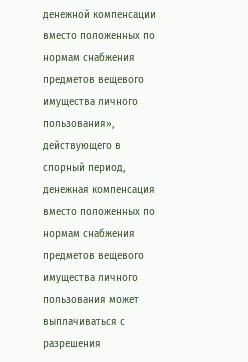денежной компенсации вместо положенных по нормам снабжения предметов вещевого имущества личного пользования», действующего в спорный период, денежная компенсация вместо положенных по нормам снабжения предметов вещевого имущества личного пользования может выплачиваться с разрешения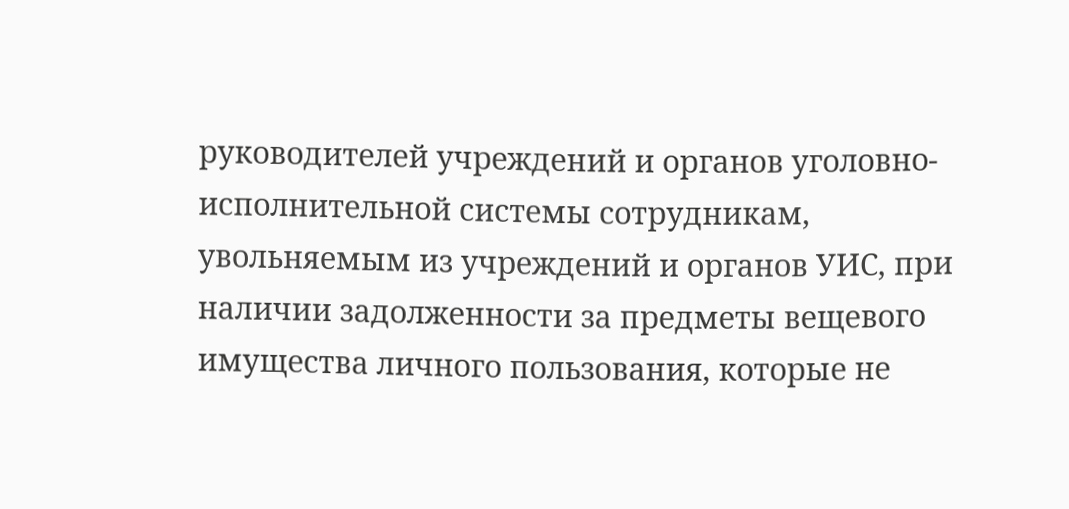руководителей учреждений и органов уголовно-исполнительной системы сотрудникам, увольняемым из учреждений и органов УИС, при наличии задолженности за предметы вещевого имущества личного пользования, которые не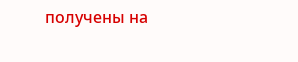получены на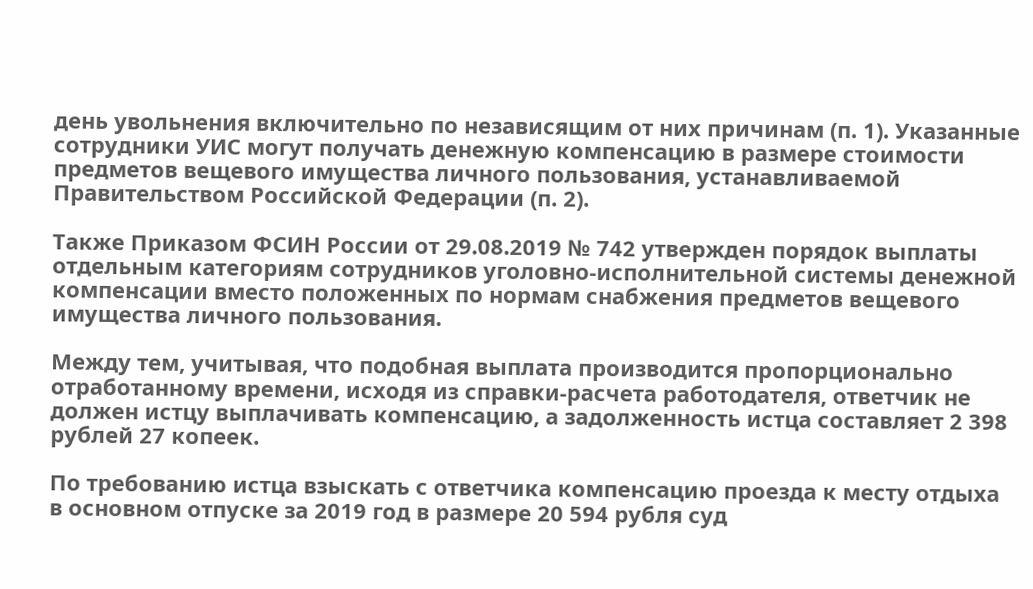день увольнения включительно по независящим от них причинам (п. 1). Указанные сотрудники УИС могут получать денежную компенсацию в размере стоимости предметов вещевого имущества личного пользования, устанавливаемой Правительством Российской Федерации (п. 2).

Также Приказом ФСИН России от 29.08.2019 № 742 утвержден порядок выплаты отдельным категориям сотрудников уголовно-исполнительной системы денежной компенсации вместо положенных по нормам снабжения предметов вещевого имущества личного пользования.

Между тем, учитывая, что подобная выплата производится пропорционально отработанному времени, исходя из справки-расчета работодателя, ответчик не должен истцу выплачивать компенсацию, а задолженность истца составляет 2 398 рублей 27 копеек.

По требованию истца взыскать с ответчика компенсацию проезда к месту отдыха в основном отпуске за 2019 год в размере 20 594 рубля суд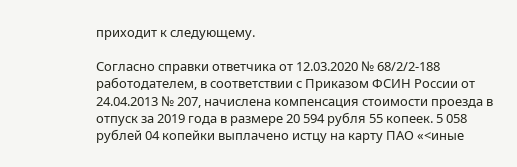приходит к следующему.

Согласно справки ответчика от 12.03.2020 № 68/2/2-188 работодателем, в соответствии с Приказом ФСИН России от 24.04.2013 № 207, начислена компенсация стоимости проезда в отпуск за 2019 года в размере 20 594 рубля 55 копеек. 5 058 рублей 04 копейки выплачено истцу на карту ПАО «<иные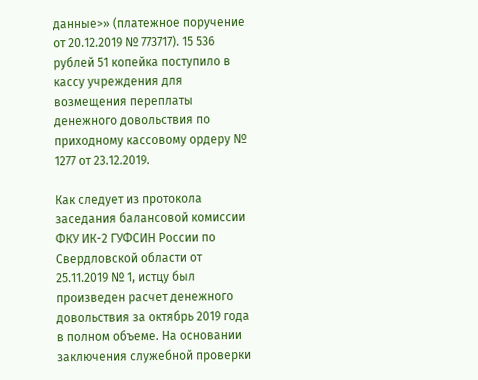данные>» (платежное поручение от 20.12.2019 № 773717). 15 536 рублей 51 копейка поступило в кассу учреждения для возмещения переплаты денежного довольствия по приходному кассовому ордеру № 1277 от 23.12.2019.

Как следует из протокола заседания балансовой комиссии ФКУ ИК-2 ГУФСИН России по Свердловской области от 25.11.2019 № 1, истцу был произведен расчет денежного довольствия за октябрь 2019 года в полном объеме. На основании заключения служебной проверки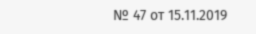№ 47 от 15.11.2019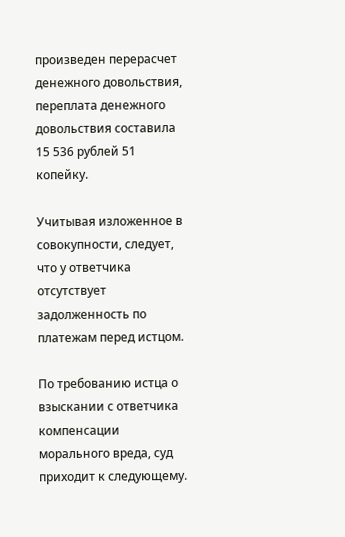произведен перерасчет денежного довольствия, переплата денежного довольствия составила 15 536 рублей 51 копейку.

Учитывая изложенное в совокупности, следует, что у ответчика отсутствует задолженность по платежам перед истцом.

По требованию истца о взыскании с ответчика компенсации морального вреда, суд приходит к следующему.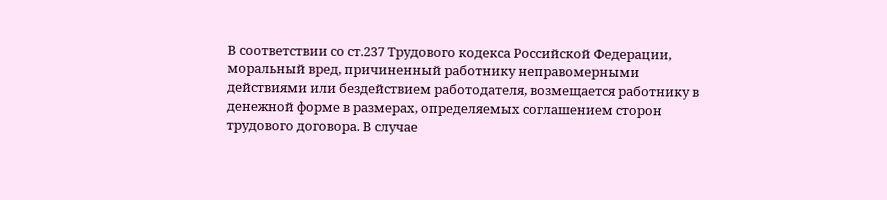В соответствии со ст.237 Трудового кодекса Российской Федерации, моральный вред, причиненный работнику неправомерными действиями или бездействием работодателя, возмещается работнику в денежной форме в размерах, определяемых соглашением сторон трудового договора. В случае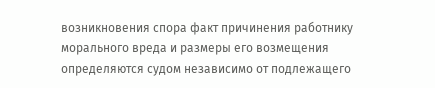возникновения спора факт причинения работнику морального вреда и размеры его возмещения определяются судом независимо от подлежащего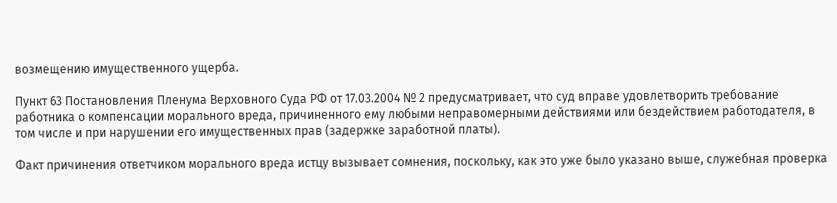возмещению имущественного ущерба.

Пункт 63 Постановления Пленума Верховного Суда РФ от 17.03.2004 № 2 предусматривает, что суд вправе удовлетворить требование работника о компенсации морального вреда, причиненного ему любыми неправомерными действиями или бездействием работодателя, в том числе и при нарушении его имущественных прав (задержке заработной платы).

Факт причинения ответчиком морального вреда истцу вызывает сомнения, поскольку, как это уже было указано выше, служебная проверка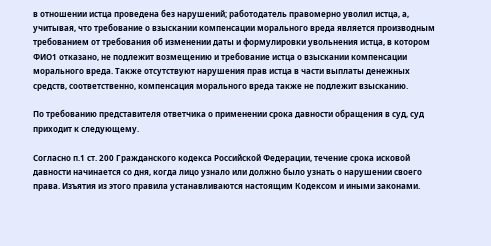в отношении истца проведена без нарушений; работодатель правомерно уволил истца, а, учитывая, что требование о взыскании компенсации морального вреда является производным требованием от требования об изменении даты и формулировки увольнения истца, в котором ФИО1 отказано, не подлежит возмещению и требование истца о взыскании компенсации морального вреда. Также отсутствуют нарушения прав истца в части выплаты денежных средств, соответственно, компенсация морального вреда также не подлежит взысканию.

По требованию представителя ответчика о применении срока давности обращения в суд, суд приходит к следующему.

Согласно п.1 ст. 200 Гражданского кодекса Российской Федерации, течение срока исковой давности начинается со дня, когда лицо узнало или должно было узнать о нарушении своего права. Изъятия из этого правила устанавливаются настоящим Кодексом и иными законами.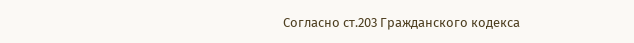Согласно ст.203 Гражданского кодекса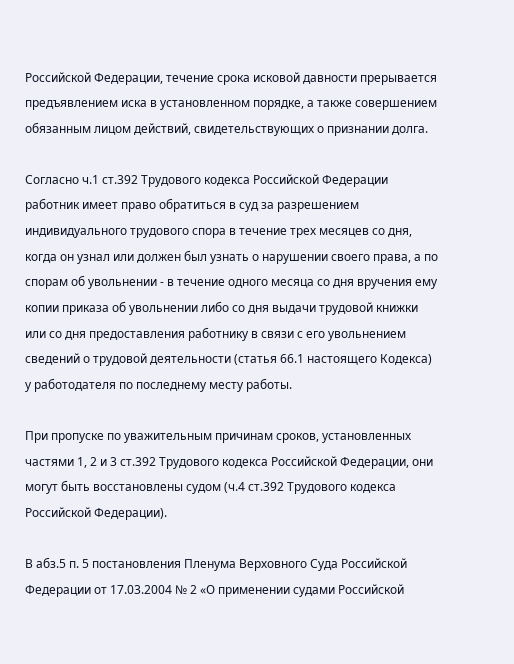Российской Федерации, течение срока исковой давности прерывается предъявлением иска в установленном порядке, а также совершением обязанным лицом действий, свидетельствующих о признании долга.

Согласно ч.1 ст.392 Трудового кодекса Российской Федерации работник имеет право обратиться в суд за разрешением индивидуального трудового спора в течение трех месяцев со дня, когда он узнал или должен был узнать о нарушении своего права, а по спорам об увольнении - в течение одного месяца со дня вручения ему копии приказа об увольнении либо со дня выдачи трудовой книжки или со дня предоставления работнику в связи с его увольнением сведений о трудовой деятельности (статья 66.1 настоящего Кодекса) у работодателя по последнему месту работы.

При пропуске по уважительным причинам сроков, установленных частями 1, 2 и 3 ст.392 Трудового кодекса Российской Федерации, они могут быть восстановлены судом (ч.4 ст.392 Трудового кодекса Российской Федерации).

В абз.5 п. 5 постановления Пленума Верховного Суда Российской Федерации от 17.03.2004 № 2 «О применении судами Российской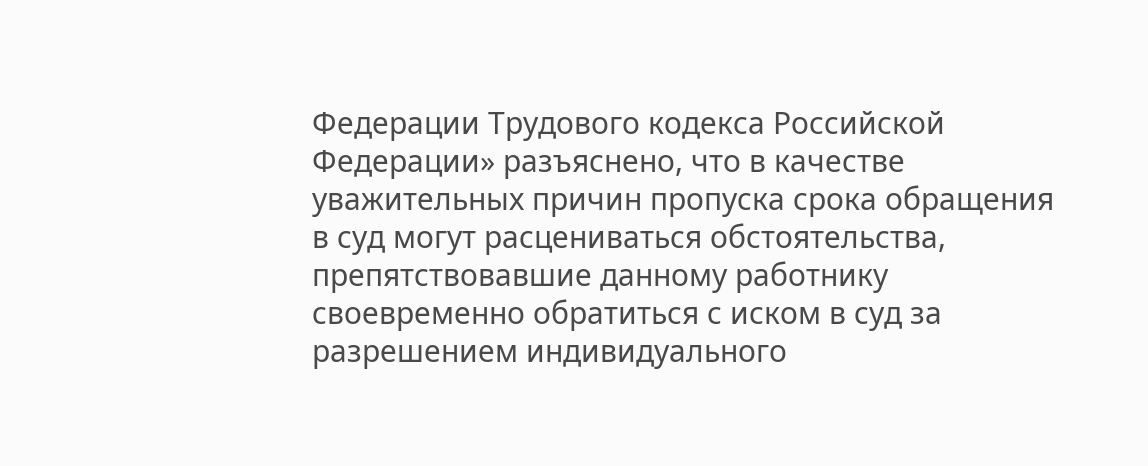Федерации Трудового кодекса Российской Федерации» разъяснено, что в качестве уважительных причин пропуска срока обращения в суд могут расцениваться обстоятельства, препятствовавшие данному работнику своевременно обратиться с иском в суд за разрешением индивидуального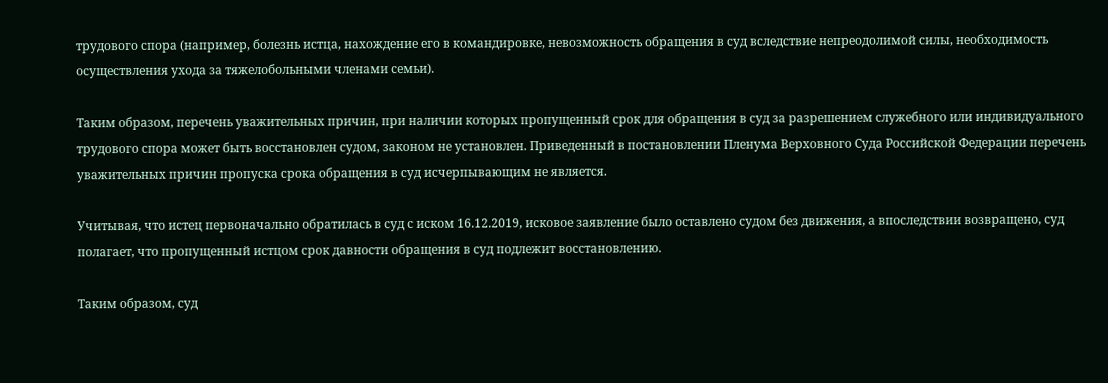трудового спора (например, болезнь истца, нахождение его в командировке, невозможность обращения в суд вследствие непреодолимой силы, необходимость осуществления ухода за тяжелобольными членами семьи).

Таким образом, перечень уважительных причин, при наличии которых пропущенный срок для обращения в суд за разрешением служебного или индивидуального трудового спора может быть восстановлен судом, законом не установлен. Приведенный в постановлении Пленума Верховного Суда Российской Федерации перечень уважительных причин пропуска срока обращения в суд исчерпывающим не является.

Учитывая, что истец первоначально обратилась в суд с иском 16.12.2019, исковое заявление было оставлено судом без движения, а впоследствии возвращено, суд полагает, что пропущенный истцом срок давности обращения в суд подлежит восстановлению.

Таким образом, суд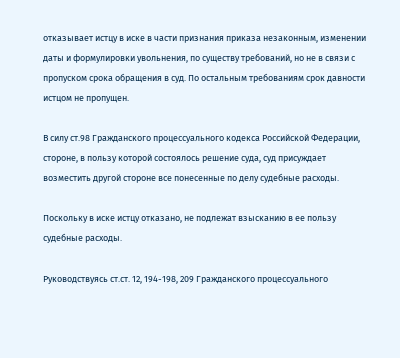отказывает истцу в иске в части признания приказа незаконным, изменении даты и формулировки увольнения, по существу требований, но не в связи с пропуском срока обращения в суд. По остальным требованиям срок давности истцом не пропущен.

В силу ст.98 Гражданского процессуального кодекса Российской Федерации, стороне, в пользу которой состоялось решение суда, суд присуждает возместить другой стороне все понесенные по делу судебные расходы.

Поскольку в иске истцу отказано, не подлежат взысканию в ее пользу судебные расходы.

Руководствуясь ст.ст. 12, 194-198, 209 Гражданского процессуального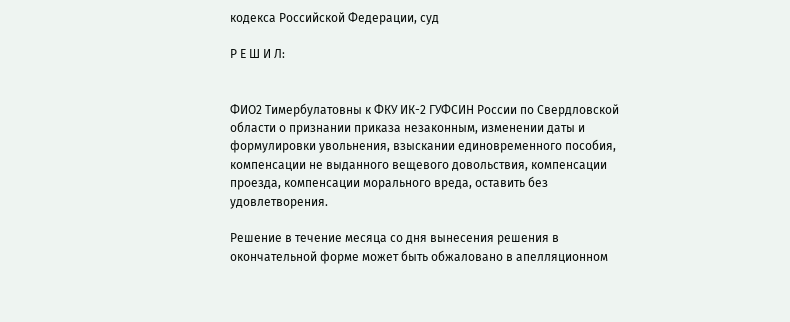кодекса Российской Федерации, суд

Р Е Ш И Л:


ФИО2 Тимербулатовны к ФКУ ИК-2 ГУФСИН России по Свердловской области о признании приказа незаконным, изменении даты и формулировки увольнения, взыскании единовременного пособия, компенсации не выданного вещевого довольствия, компенсации проезда, компенсации морального вреда, оставить без удовлетворения.

Решение в течение месяца со дня вынесения решения в окончательной форме может быть обжаловано в апелляционном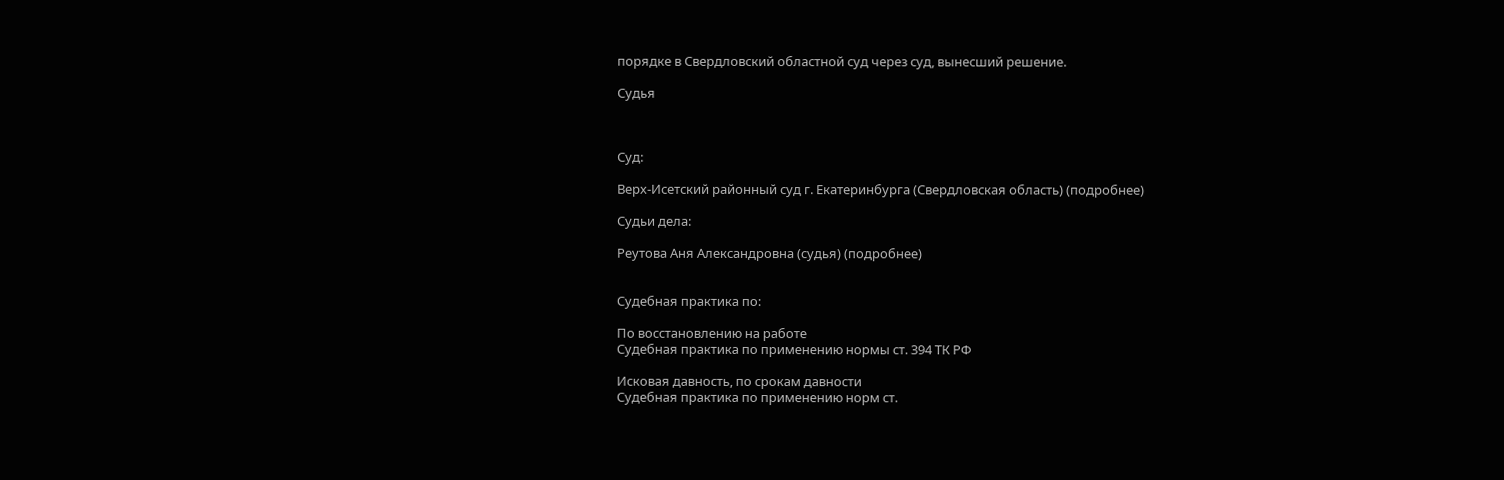порядке в Свердловский областной суд через суд, вынесший решение.

Судья



Суд:

Верх-Исетский районный суд г. Екатеринбурга (Свердловская область) (подробнее)

Судьи дела:

Реутова Аня Александровна (судья) (подробнее)


Судебная практика по:

По восстановлению на работе
Судебная практика по применению нормы ст. 394 ТК РФ

Исковая давность, по срокам давности
Судебная практика по применению норм ст.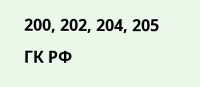200, 202, 204, 205 ГК РФ